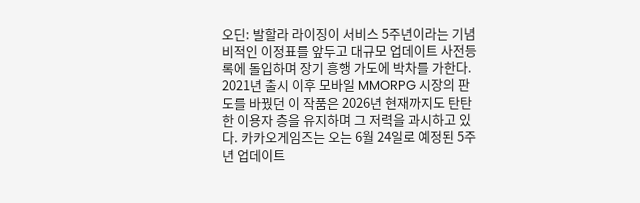오딘: 발할라 라이징이 서비스 5주년이라는 기념비적인 이정표를 앞두고 대규모 업데이트 사전등록에 돌입하며 장기 흥행 가도에 박차를 가한다. 2021년 출시 이후 모바일 MMORPG 시장의 판도를 바꿨던 이 작품은 2026년 현재까지도 탄탄한 이용자 층을 유지하며 그 저력을 과시하고 있다. 카카오게임즈는 오는 6월 24일로 예정된 5주년 업데이트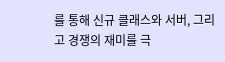를 통해 신규 클래스와 서버, 그리고 경쟁의 재미를 극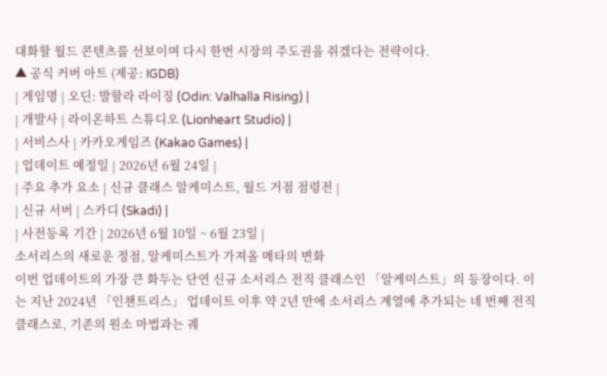대화할 월드 콘텐츠를 선보이며 다시 한번 시장의 주도권을 쥐겠다는 전략이다.
▲ 공식 커버 아트 (제공: IGDB)
| 게임명 | 오딘: 발할라 라이징 (Odin: Valhalla Rising) |
| 개발사 | 라이온하트 스튜디오 (Lionheart Studio) |
| 서비스사 | 카카오게임즈 (Kakao Games) |
| 업데이트 예정일 | 2026년 6월 24일 |
| 주요 추가 요소 | 신규 클래스 알케미스트, 월드 거점 점령전 |
| 신규 서버 | 스카디 (Skadi) |
| 사전등록 기간 | 2026년 6월 10일 ~ 6월 23일 |
소서리스의 새로운 정점, 알케미스트가 가져올 메타의 변화
이번 업데이트의 가장 큰 화두는 단연 신규 소서리스 전직 클래스인 「알케미스트」의 등장이다. 이는 지난 2024년 「인챈트리스」 업데이트 이후 약 2년 만에 소서리스 계열에 추가되는 네 번째 전직 클래스로, 기존의 원소 마법과는 궤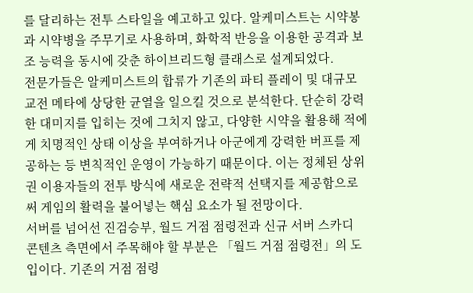를 달리하는 전투 스타일을 예고하고 있다. 알케미스트는 시약봉과 시약병을 주무기로 사용하며, 화학적 반응을 이용한 공격과 보조 능력을 동시에 갖춘 하이브리드형 클래스로 설계되었다.
전문가들은 알케미스트의 합류가 기존의 파티 플레이 및 대규모 교전 메타에 상당한 균열을 일으킬 것으로 분석한다. 단순히 강력한 대미지를 입히는 것에 그치지 않고, 다양한 시약을 활용해 적에게 치명적인 상태 이상을 부여하거나 아군에게 강력한 버프를 제공하는 등 변칙적인 운영이 가능하기 때문이다. 이는 정체된 상위권 이용자들의 전투 방식에 새로운 전략적 선택지를 제공함으로써 게임의 활력을 불어넣는 핵심 요소가 될 전망이다.
서버를 넘어선 진검승부, 월드 거점 점령전과 신규 서버 스카디
콘텐츠 측면에서 주목해야 할 부분은 「월드 거점 점령전」의 도입이다. 기존의 거점 점령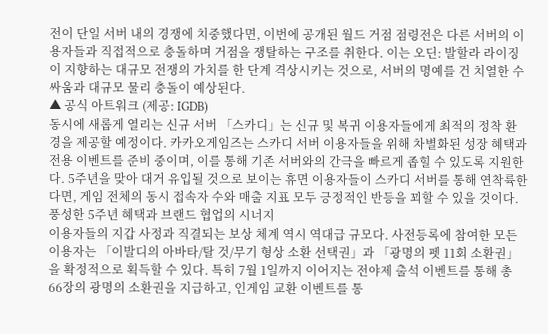전이 단일 서버 내의 경쟁에 치중했다면, 이번에 공개된 월드 거점 점령전은 다른 서버의 이용자들과 직접적으로 충돌하며 거점을 쟁탈하는 구조를 취한다. 이는 오딘: 발할라 라이징이 지향하는 대규모 전쟁의 가치를 한 단계 격상시키는 것으로, 서버의 명예를 건 치열한 수싸움과 대규모 물리 충돌이 예상된다.
▲ 공식 아트워크 (제공: IGDB)
동시에 새롭게 열리는 신규 서버 「스카디」는 신규 및 복귀 이용자들에게 최적의 정착 환경을 제공할 예정이다. 카카오게임즈는 스카디 서버 이용자들을 위해 차별화된 성장 혜택과 전용 이벤트를 준비 중이며, 이를 통해 기존 서버와의 간극을 빠르게 좁힐 수 있도록 지원한다. 5주년을 맞아 대거 유입될 것으로 보이는 휴면 이용자들이 스카디 서버를 통해 연착륙한다면, 게임 전체의 동시 접속자 수와 매출 지표 모두 긍정적인 반등을 꾀할 수 있을 것이다.
풍성한 5주년 혜택과 브랜드 협업의 시너지
이용자들의 지갑 사정과 직결되는 보상 체계 역시 역대급 규모다. 사전등록에 참여한 모든 이용자는 「이발디의 아바타/탈 것/무기 형상 소환 선택권」과 「광명의 펫 11회 소환권」을 확정적으로 획득할 수 있다. 특히 7월 1일까지 이어지는 전야제 출석 이벤트를 통해 총 66장의 광명의 소환권을 지급하고, 인게임 교환 이벤트를 통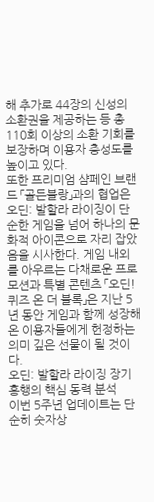해 추가로 44장의 신성의 소환권을 제공하는 등 총 110회 이상의 소환 기회를 보장하며 이용자 충성도를 높이고 있다.
또한 프리미엄 샴페인 브랜드 「골든블랑」과의 협업은 오딘: 발할라 라이징이 단순한 게임을 넘어 하나의 문화적 아이콘으로 자리 잡았음을 시사한다. 게임 내외를 아우르는 다채로운 프로모션과 특별 콘텐츠 「오딘! 퀴즈 온 더 블록」은 지난 5년 동안 게임과 함께 성장해온 이용자들에게 헌정하는 의미 깊은 선물이 될 것이다.
오딘: 발할라 라이징 장기 흥행의 핵심 동력 분석
이번 5주년 업데이트는 단순히 숫자상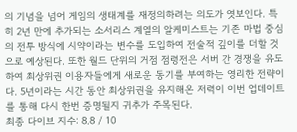의 기념을 넘어 게임의 생태계를 재정의하려는 의도가 엿보인다. 특히 2년 만에 추가되는 소서리스 계열의 알케미스트는 기존 마법 중심의 전투 방식에 시약이라는 변수를 도입하여 전술적 깊이를 더할 것으로 예상된다. 또한 월드 단위의 거점 점령전은 서버 간 경쟁을 유도하여 최상위권 이용자들에게 새로운 동기를 부여하는 영리한 전략이다. 5년이라는 시간 동안 최상위권을 유지해온 저력이 이번 업데이트를 통해 다시 한번 증명될지 귀추가 주목된다.
최종 다이브 지수: 8.8 / 10